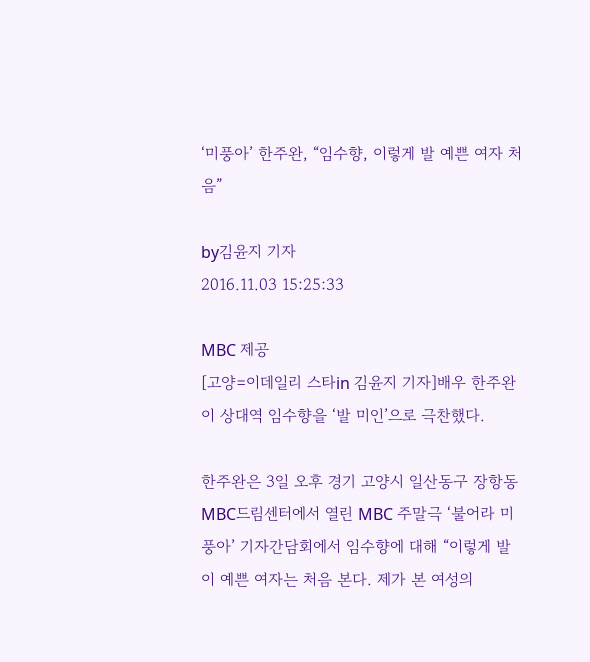‘미풍아’ 한주완, “임수향, 이렇게 발 예쁜 여자 처음”

by김윤지 기자
2016.11.03 15:25:33

MBC 제공
[고양=이데일리 스타in 김윤지 기자]배우 한주완이 상대역 임수향을 ‘발 미인’으로 극찬했다.

한주완은 3일 오후 경기 고양시 일산동구 장항동 MBC드림센터에서 열린 MBC 주말극 ‘불어라 미풍아’ 기자간담회에서 임수향에 대해 “이렇게 발이 예쁜 여자는 처음 본다. 제가 본 여성의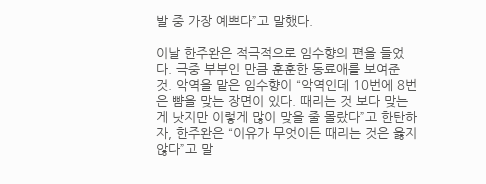발 중 가장 예쁘다”고 말했다.

이날 한주완은 적극적으로 임수향의 편을 들었다. 극중 부부인 만큼 훈훈한 동료애를 보여준 것. 악역을 맡은 임수향이 “악역인데 10번에 8번은 뺨을 맞는 장면이 있다. 때리는 것 보다 맞는 게 낫지만 이렇게 많이 맞을 줄 몰랐다”고 한탄하자, 한주완은 “이유가 무엇이든 때리는 것은 옳지 않다”고 말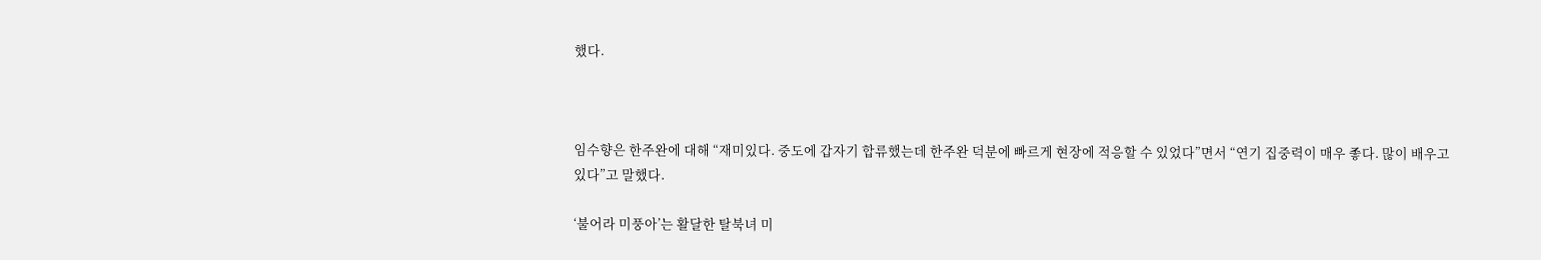했다.



임수향은 한주완에 대해 “재미있다. 중도에 갑자기 합류했는데 한주완 덕분에 빠르게 현장에 적응할 수 있었다”면서 “연기 집중력이 매우 좋다. 많이 배우고 있다”고 말했다.

‘불어라 미풍아’는 활달한 탈북녀 미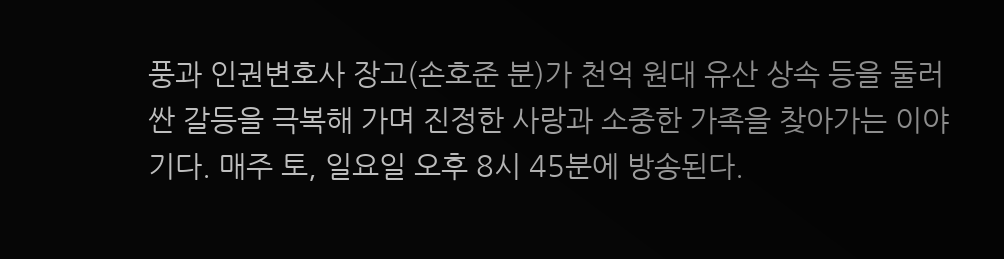풍과 인권변호사 장고(손호준 분)가 천억 원대 유산 상속 등을 둘러싼 갈등을 극복해 가며 진정한 사랑과 소중한 가족을 찾아가는 이야기다. 매주 토, 일요일 오후 8시 45분에 방송된다.